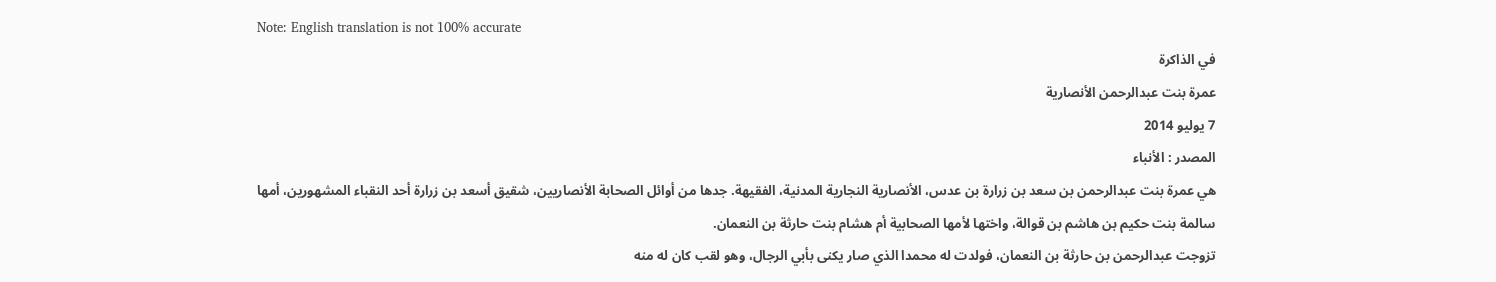Note: English translation is not 100% accurate
في الذاكرة
عمرة بنت عبدالرحمن الأنصارية
7 يوليو 2014
المصدر : الأنباء
هي عمرة بنت عبدالرحمن بن سعد بن زرارة بن عدس، الأنصارية النجارية المدنية، الفقيهة. جدها من أوائل الصحابة الأنصاريين، شقيق أسعد بن زرارة أحد النقباء المشهورين، أمها سالمة بنت حكيم بن هاشم بن قوالة، واختها لأمها الصحابية أم هشام بنت حارثة بن النعمان.
تزوجت عبدالرحمن بن حارثة بن النعمان، فولدت له محمدا الذي صار يكنى بأبي الرجال، وهو لقب كان له منه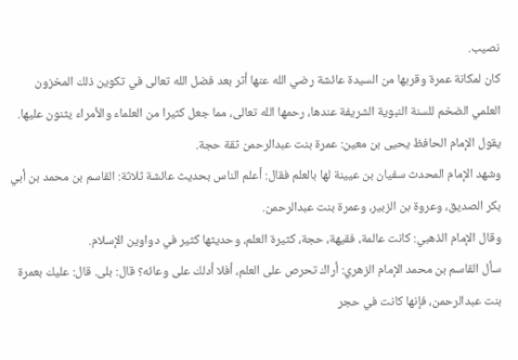نصيب.
كان لمكانة عمرة وقربها من السيدة عائشة رضي الله عنها أثر بعد فضل الله تعالى في تكوين ذلك المخزون العلمي الضخم للسنة النبوية الشريفة عندها، رحمها الله تعالى، مما جعل كثيرا من العلماء والأمراء يثنون عليها.
يقول الإمام الحافظ يحيى بن معين: عمرة بنت عبدالرحمن ثقة حجة.
وشهد الإمام المحدث سفيان بن عيينة لها بالعلم فقال: أعلم الناس بحديث عائشة ثلاثة: القاسم بن محمد بن أبي بكر الصديق، وعروة بن الزبير، وعمرة بنت عبدالرحمن.
وقال الإمام الذهبي: كانت عالمة، فقيهة، حجة، كثيرة العلم، وحديثها كثير في دواوين الإسلام.
سأل القاسم بن محمد الإمام الزهري: أراك تحرص على العلم، أفلا أدلك على وعائه؟ قال: بلى. قال: عليك بعمرة بنت عبدالرحمن، فإنها كانت في حجر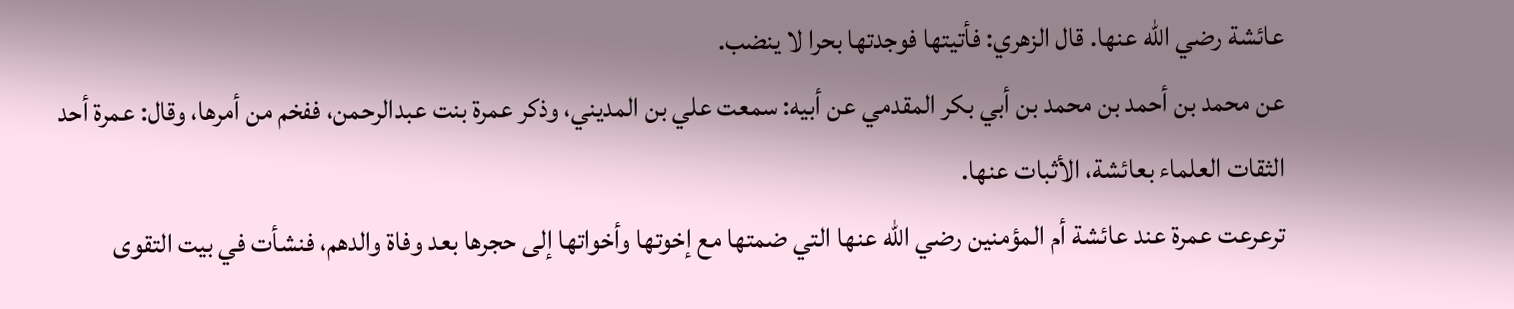عائشة رضي الله عنها. قال الزهري: فأتيتها فوجدتها بحرا لا ينضب.
عن محمد بن أحمد بن محمد بن أبي بكر المقدمي عن أبيه: سمعت علي بن المديني، وذكر عمرة بنت عبدالرحمن، ففخم من أمرها، وقال: عمرة أحد الثقات العلماء بعائشة، الأثبات عنها.
ترعرعت عمرة عند عائشة أم المؤمنين رضي الله عنها التي ضمتها مع إخوتها وأخواتها إلى حجرها بعد وفاة والدهم، فنشأت في بيت التقوى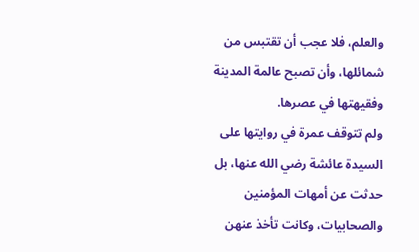والعلم، فلا عجب أن تقتبس من شمائلها، وأن تصبح عالمة المدينة وفقيهتها في عصرها.
ولم تتوقف عمرة في روايتها على السيدة عائشة رضي الله عنها، بل حدثت عن أمهات المؤمنين والصحابيات، وكانت تأخذ عنهن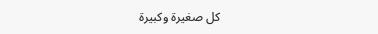كل صغيرة وكبيرة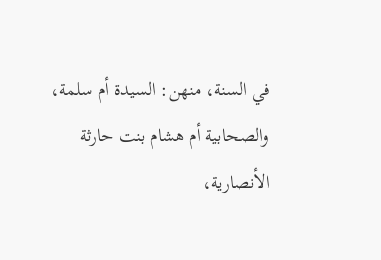في السنة، منهن: السيدة أم سلمة، والصحابية أم هشام بنت حارثة الأنصارية،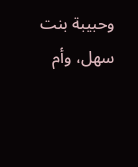وحبيبة بنت سهل، وأم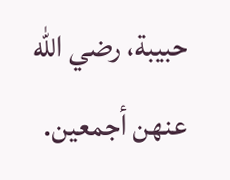حبيبة، رضي الله عنهن أجمعين.